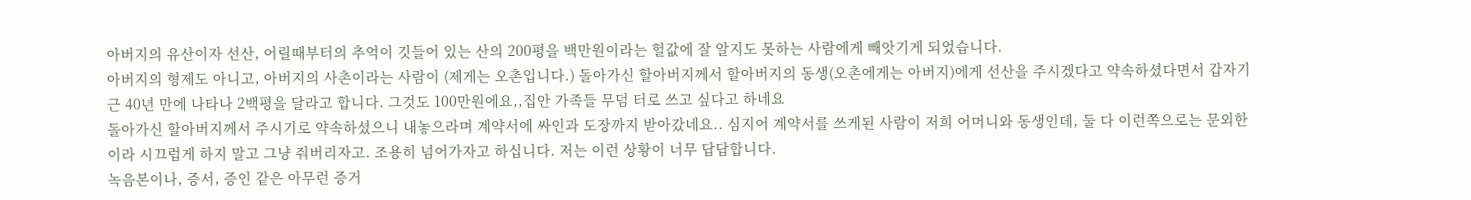아버지의 유산이자 선산, 어릴때부터의 추억이 깃들어 있는 산의 200평을 백만원이라는 헐값에 잘 알지도 못하는 사람에게 빼앗기게 되었습니다.
아버지의 형제도 아니고, 아버지의 사촌이라는 사람이 (제게는 오촌입니다.) 돌아가신 할아버지께서 할아버지의 동생(오촌에게는 아버지)에게 선산을 주시겠다고 약속하셨다면서 갑자기 근 40년 만에 나타나 2백평을 달라고 합니다. 그것도 100만원에요,,집안 가족들 무덤 터로 쓰고 싶다고 하네요
돌아가신 할아버지께서 주시기로 약속하셨으니 내놓으라며 계약서에 싸인과 도장까지 받아갔네요.. 심지어 계약서를 쓰게된 사람이 저희 어머니와 동생인데, 둘 다 이런쪽으로는 문외한이라 시끄럽게 하지 말고 그냥 줘버리자고. 조용히 넘어가자고 하십니다. 저는 이런 상황이 너무 답답합니다.
녹음본이나, 증서, 증인 같은 아무런 증거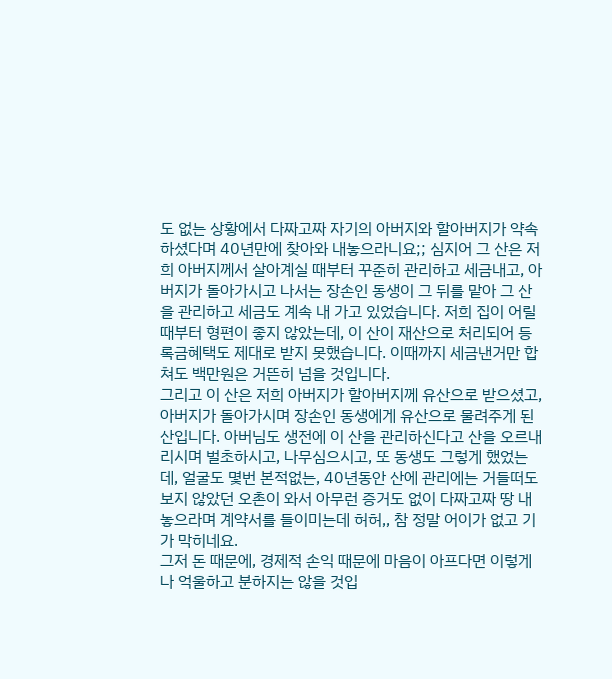도 없는 상황에서 다짜고짜 자기의 아버지와 할아버지가 약속하셨다며 40년만에 찾아와 내놓으라니요;; 심지어 그 산은 저희 아버지께서 살아계실 때부터 꾸준히 관리하고 세금내고, 아버지가 돌아가시고 나서는 장손인 동생이 그 뒤를 맡아 그 산을 관리하고 세금도 계속 내 가고 있었습니다. 저희 집이 어릴때부터 형편이 좋지 않았는데, 이 산이 재산으로 처리되어 등록금혜택도 제대로 받지 못했습니다. 이때까지 세금낸거만 합쳐도 백만원은 거뜬히 넘을 것입니다.
그리고 이 산은 저희 아버지가 할아버지께 유산으로 받으셨고, 아버지가 돌아가시며 장손인 동생에게 유산으로 물려주게 된 산입니다. 아버님도 생전에 이 산을 관리하신다고 산을 오르내리시며 벌초하시고, 나무심으시고, 또 동생도 그렇게 했었는데, 얼굴도 몇번 본적없는, 40년동안 산에 관리에는 거들떠도 보지 않았던 오촌이 와서 아무런 증거도 없이 다짜고짜 땅 내놓으라며 계약서를 들이미는데 허허,, 참 정말 어이가 없고 기가 막히네요.
그저 돈 때문에, 경제적 손익 때문에 마음이 아프다면 이렇게나 억울하고 분하지는 않을 것입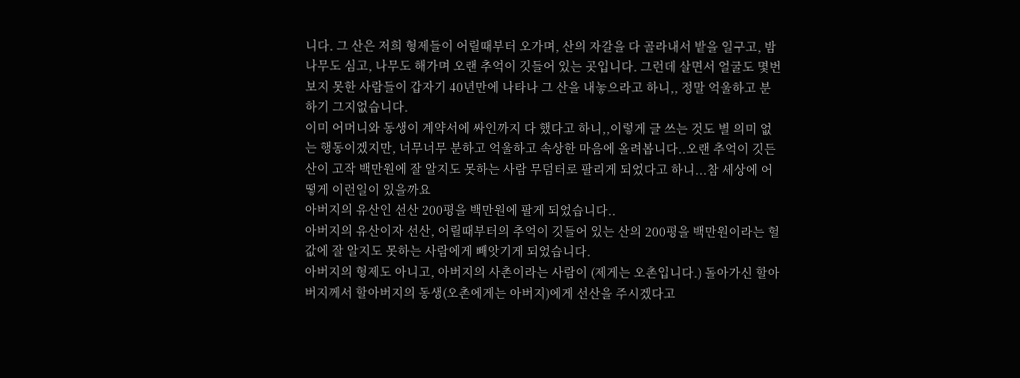니다. 그 산은 저희 형제들이 어릴때부터 오가며, 산의 자갈을 다 골라내서 밭을 일구고, 밤나무도 심고, 나무도 해가며 오랜 추억이 깃들어 있는 곳입니다. 그런데 살면서 얼굴도 몇번 보지 못한 사람들이 갑자기 40년만에 나타나 그 산을 내놓으라고 하니,, 정말 억울하고 분하기 그지없습니다.
이미 어머니와 동생이 계약서에 싸인까지 다 했다고 하니,,이렇게 글 쓰는 것도 별 의미 없는 행동이겠지만, 너무너무 분하고 억울하고 속상한 마음에 올려봅니다..오랜 추억이 깃든 산이 고작 백만원에 잘 알지도 못하는 사람 무덤터로 팔리게 되었다고 하니...참 세상에 어떻게 이런일이 있을까요
아버지의 유산인 선산 200평을 백만원에 팔게 되었습니다..
아버지의 유산이자 선산, 어릴때부터의 추억이 깃들어 있는 산의 200평을 백만원이라는 헐값에 잘 알지도 못하는 사람에게 빼앗기게 되었습니다.
아버지의 형제도 아니고, 아버지의 사촌이라는 사람이 (제게는 오촌입니다.) 돌아가신 할아버지께서 할아버지의 동생(오촌에게는 아버지)에게 선산을 주시겠다고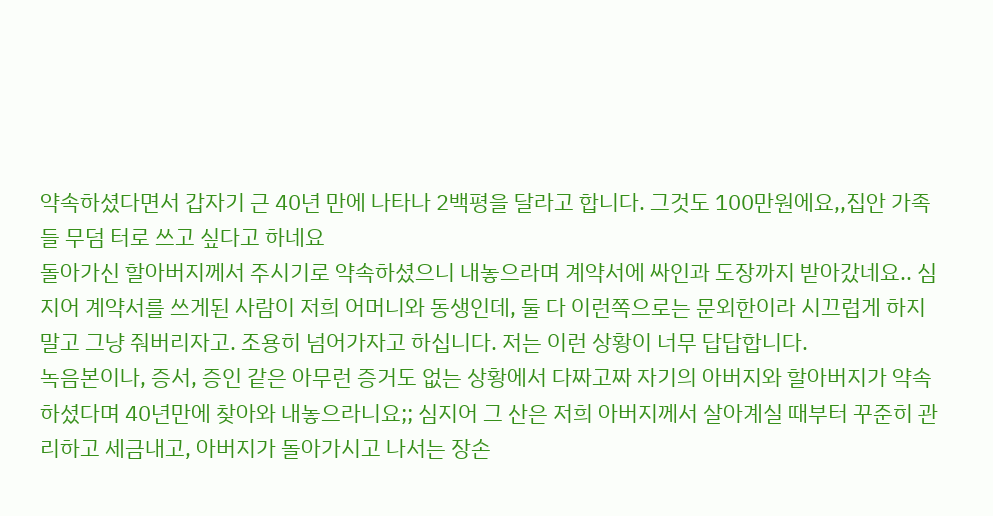약속하셨다면서 갑자기 근 40년 만에 나타나 2백평을 달라고 합니다. 그것도 100만원에요,,집안 가족들 무덤 터로 쓰고 싶다고 하네요
돌아가신 할아버지께서 주시기로 약속하셨으니 내놓으라며 계약서에 싸인과 도장까지 받아갔네요.. 심지어 계약서를 쓰게된 사람이 저희 어머니와 동생인데, 둘 다 이런쪽으로는 문외한이라 시끄럽게 하지 말고 그냥 줘버리자고. 조용히 넘어가자고 하십니다. 저는 이런 상황이 너무 답답합니다.
녹음본이나, 증서, 증인 같은 아무런 증거도 없는 상황에서 다짜고짜 자기의 아버지와 할아버지가 약속하셨다며 40년만에 찾아와 내놓으라니요;; 심지어 그 산은 저희 아버지께서 살아계실 때부터 꾸준히 관리하고 세금내고, 아버지가 돌아가시고 나서는 장손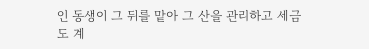인 동생이 그 뒤를 맡아 그 산을 관리하고 세금도 계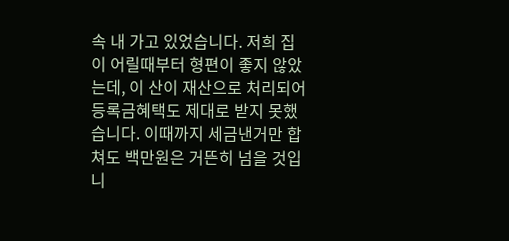속 내 가고 있었습니다. 저희 집이 어릴때부터 형편이 좋지 않았는데, 이 산이 재산으로 처리되어 등록금혜택도 제대로 받지 못했습니다. 이때까지 세금낸거만 합쳐도 백만원은 거뜬히 넘을 것입니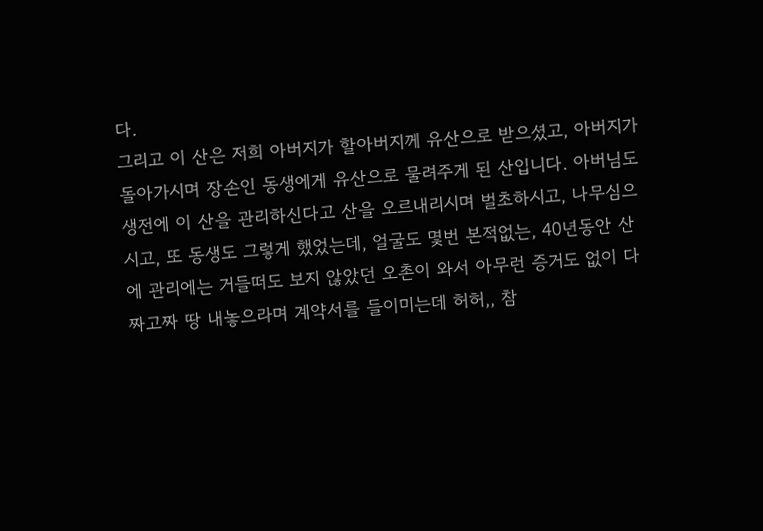다.
그리고 이 산은 저희 아버지가 할아버지께 유산으로 받으셨고, 아버지가 돌아가시며 장손인 동생에게 유산으로 물려주게 된 산입니다. 아버님도 생전에 이 산을 관리하신다고 산을 오르내리시며 벌초하시고, 나무심으시고, 또 동생도 그렇게 했었는데, 얼굴도 몇번 본적없는, 40년동안 산에 관리에는 거들떠도 보지 않았던 오촌이 와서 아무런 증거도 없이 다짜고짜 땅 내놓으라며 계약서를 들이미는데 허허,, 참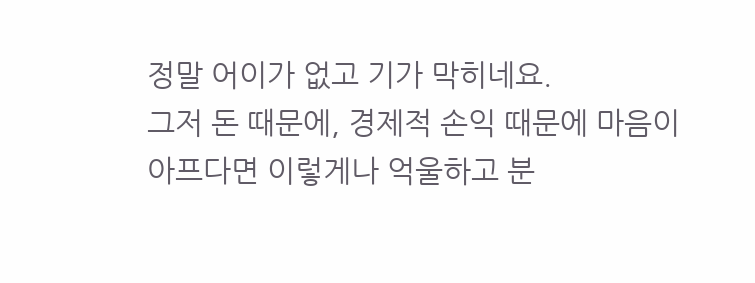정말 어이가 없고 기가 막히네요.
그저 돈 때문에, 경제적 손익 때문에 마음이 아프다면 이렇게나 억울하고 분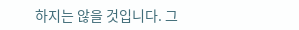하지는 않을 것입니다. 그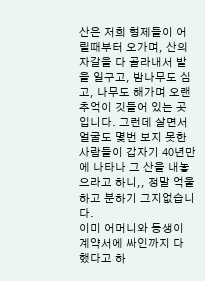산은 저희 형제들이 어릴때부터 오가며, 산의 자갈을 다 골라내서 밭을 일구고, 밤나무도 심고, 나무도 해가며 오랜 추억이 깃들어 있는 곳입니다. 그런데 살면서 얼굴도 몇번 보지 못한 사람들이 갑자기 40년만에 나타나 그 산을 내놓으라고 하니,, 정말 억울하고 분하기 그지없습니다.
이미 어머니와 동생이 계약서에 싸인까지 다 했다고 하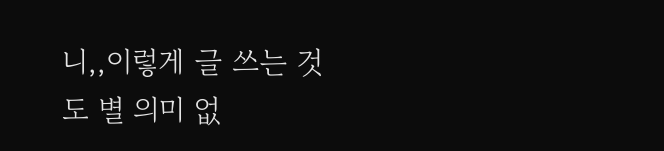니,,이렇게 글 쓰는 것도 별 의미 없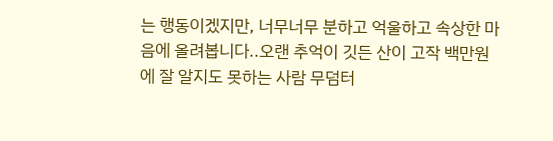는 행동이겠지만, 너무너무 분하고 억울하고 속상한 마음에 올려봅니다..오랜 추억이 깃든 산이 고작 백만원에 잘 알지도 못하는 사람 무덤터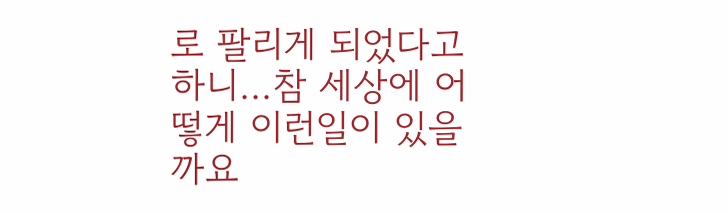로 팔리게 되었다고 하니...참 세상에 어떻게 이런일이 있을까요